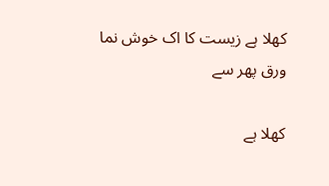کھلا ہے زیست کا اک خوش نما ورق پھر سے

کھلا ہے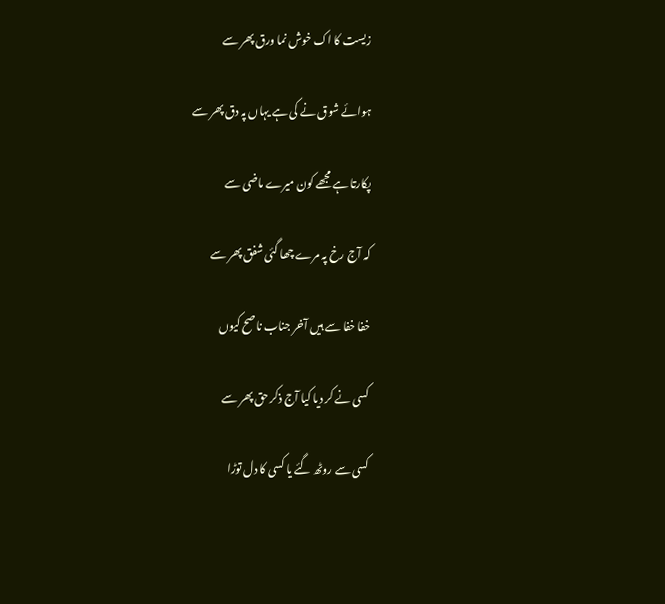زیست کا اک خوش نما ورق پھر سے

ہوائے شوق نے کی ہے یہاں پہ دق پھر سے

پکارتا ہے مجھے کون میرے ماضی سے

کہ آج رخ پہ مرے چھا گئی شفق پھر سے

خفا خفا سے ہیں آخر جناب ناصح کیوں

کسی نے کر دیا کیا آج ذکر حق پھر سے

کسی سے روٹھ گئے یا کسی کا دل توڑا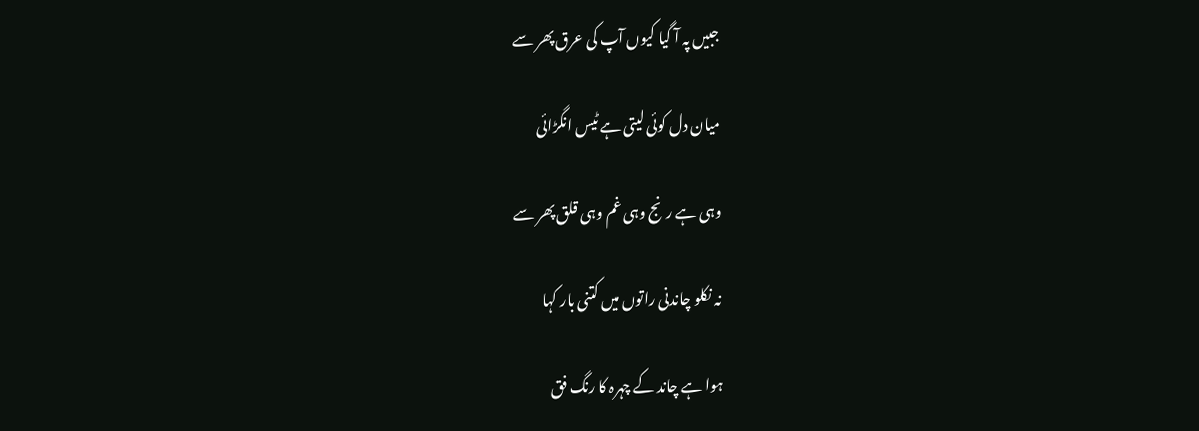جبیں پہ آ گیا کیوں آپ کی عرق پھر سے

میان دل کوئی لیتی ہے ٹیس انگڑائی

وہی ہے رنج وہی غم وہی قلق پھر سے

نہ نکلو چاندنی راتوں میں کتنی بار کہا

ہوا ہے چاند کے چہرہ کا رنگ فق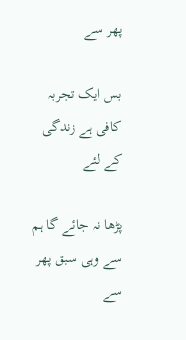پھر سے

بس ایک تجربہ کافی ہے زندگی کے لئے

پڑھا نہ جائے گا ہم سے وہی سبق پھر سے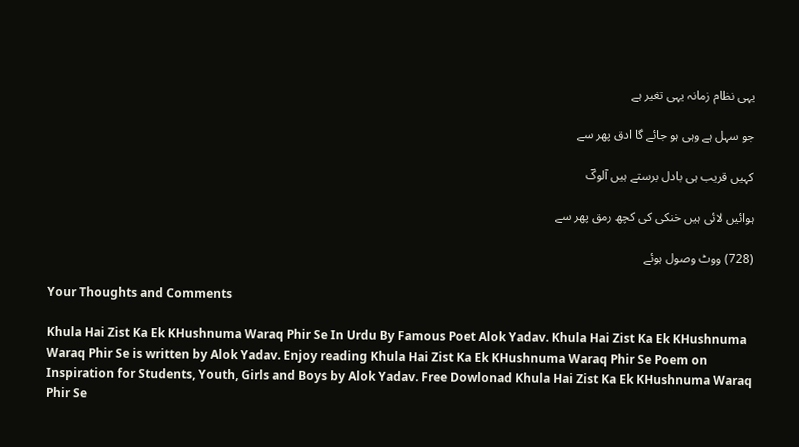یہی نظام زمانہ یہی تغیر ہے

جو سہل ہے وہی ہو جائے گا ادق پھر سے

کہیں قریب ہی بادل برستے ہیں آلوکؔ

ہوائیں لائی ہیں خنکی کی کچھ رمق پھر سے

(728) ووٹ وصول ہوئے

Your Thoughts and Comments

Khula Hai Zist Ka Ek KHushnuma Waraq Phir Se In Urdu By Famous Poet Alok Yadav. Khula Hai Zist Ka Ek KHushnuma Waraq Phir Se is written by Alok Yadav. Enjoy reading Khula Hai Zist Ka Ek KHushnuma Waraq Phir Se Poem on Inspiration for Students, Youth, Girls and Boys by Alok Yadav. Free Dowlonad Khula Hai Zist Ka Ek KHushnuma Waraq Phir Se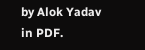by Alok Yadav in PDF.